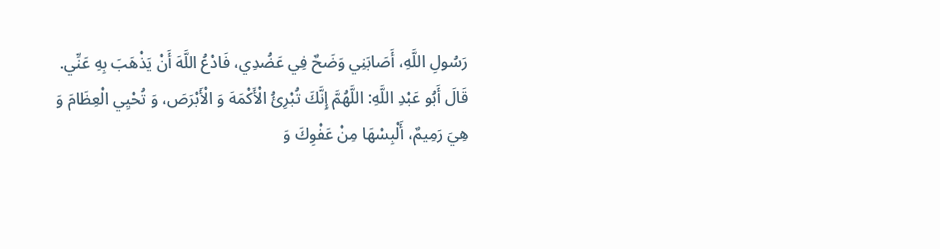رَسُولِ اللَّهِ، أَصَابَنِي وَضَحٌ فِي عَضُدِي، فَادْعُ اللَّهَ أَنْ يَذْهَبَ بِهِ عَنِّي.
قَالَ أَبُو عَبْدِ اللَّهِ: اللَّهُمَّ إِنَّكَ تُبْرِئُ الْأَكْمَهَ وَ الْأَبْرَصَ، وَ تُحْيِي الْعِظَامَ وَ هِيَ رَمِيمٌ، أَلْبِسْهَا مِنْ عَفْوِكَ وَ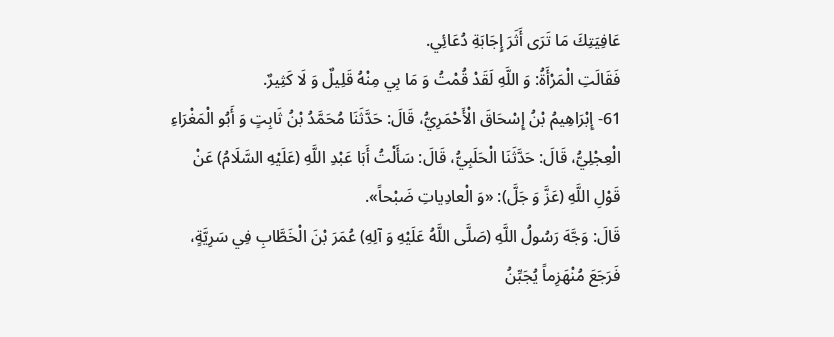عَافِيَتِكَ مَا تَرَى أَثَرَ إِجَابَةِ دُعَائِي.
فَقَالَتِ الْمَرْأَةُ: وَ اللَّهِ لَقَدْ قُمْتُ وَ مَا بِي مِنْهُ قَلِيلٌ وَ لَا كَثِيرٌ.
61- إِبْرَاهِيمُ بْنُ إِسْحَاقَ الْأَحْمَرِيُّ، قَالَ: حَدَّثَنَا مُحَمَّدُ بْنُ ثَابِتٍ وَ أَبُو الْمَغْرَاءِ الْعِجْلِيُّ، قَالَ: حَدَّثَنَا الْحَلَبِيُّ، قَالَ: سَأَلْتُ أَبَا عَبْدِ اللَّهِ (عَلَيْهِ السَّلَامُ) عَنْ قَوْلِ اللَّهِ (عَزَّ وَ جَلَّ): «وَ الْعادِياتِ ضَبْحاً».
قَالَ: وَجَّهَ رَسُولُ اللَّهِ (صَلَّى اللَّهُ عَلَيْهِ وَ آلِهِ) عُمَرَ بْنَ الْخَطَّابِ فِي سَرِيَّةٍ، فَرَجَعَ مُنْهَزِماً يُجَبِّنُ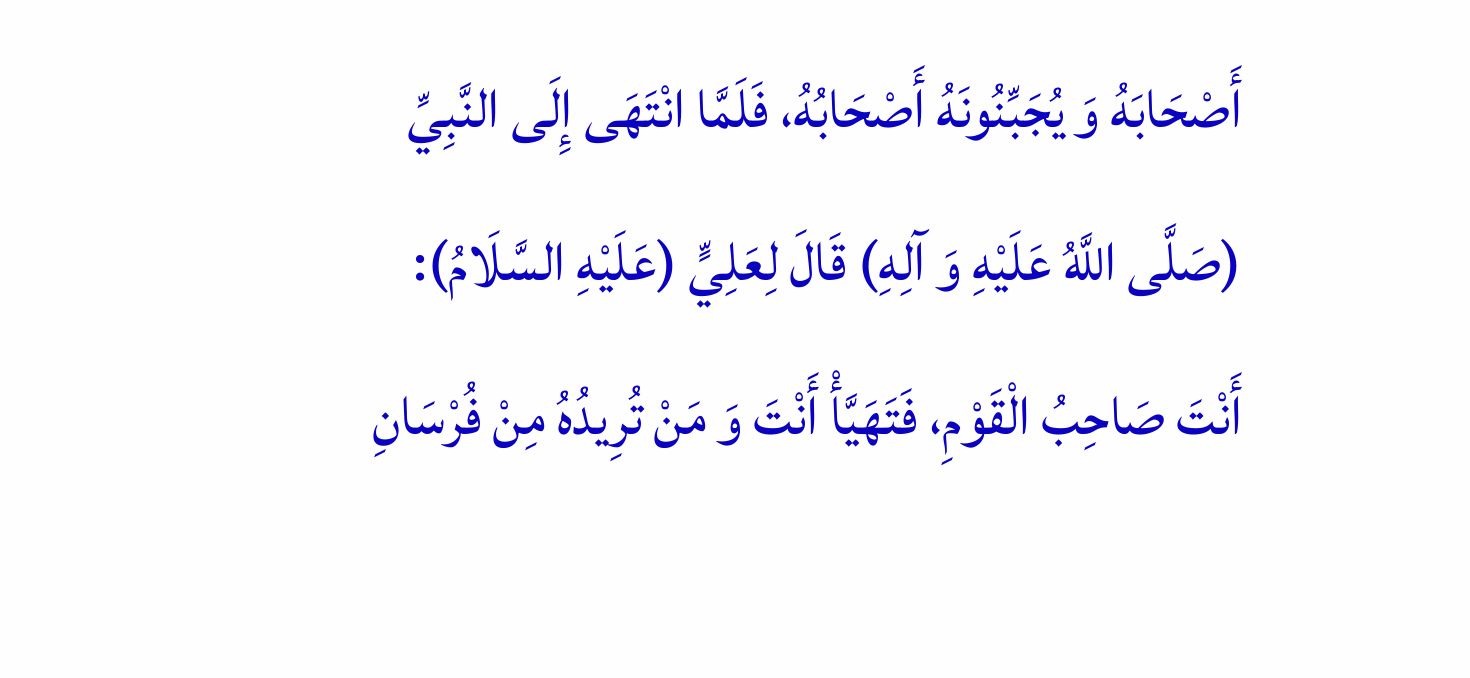أَصْحَابَهُ وَ يُجَبِّنُونَهُ أَصْحَابُهُ، فَلَمَّا انْتَهَى إِلَى النَّبِيِّ (صَلَّى اللَّهُ عَلَيْهِ وَ آلِهِ) قَالَ لِعَلِيٍّ (عَلَيْهِ السَّلَامُ): أَنْتَ صَاحِبُ الْقَوْمِ، فَتَهَيَّأْ أَنْتَ وَ مَنْ تُرِيدُهُ مِنْ فُرْسَانِ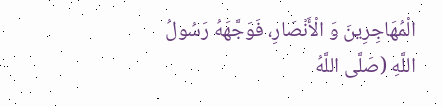الْمُهَاجِرِينَ وَ الْأَنْصَارِ، فَوَجَّهَهُ رَسُولُ اللَّهِ (صَلَّى اللَّهُ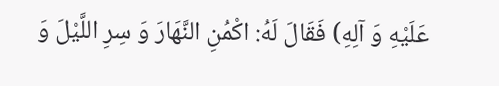عَلَيْهِ وَ آلِهِ) فَقَالَ لَهُ: اكْمُنِ النَّهَارَ وَ سِرِ اللَّيْلَ وَ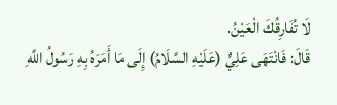لَا تُفَارِقُكَ الْعَيْنُ.
قَالَ: فَانْتَهَى عَلِيٌّ (عَلَيْهِ السَّلَامُ) إِلَى مَا أَمَرَهُ بِهِ رَسُولُ اللَّهِ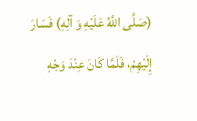(صَلَّى اللَّهُ عَلَيْهِ وَ آلِهِ) فَسَارَ إِلَيْهِمْ، فَلَمَّا كَانَ عِنْدَ وَجْهِ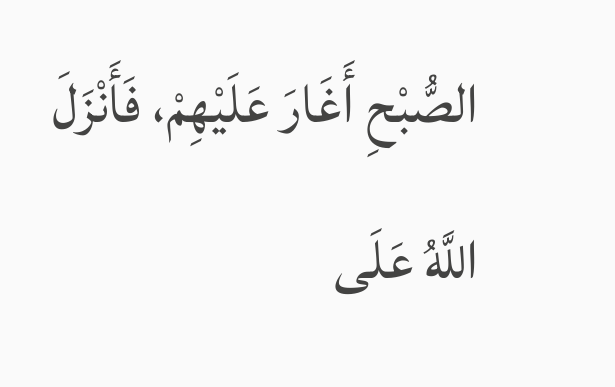الصُّبْحِ أَغَارَ عَلَيْهِمْ، فَأَنْزَلَ اللَّهُ عَلَى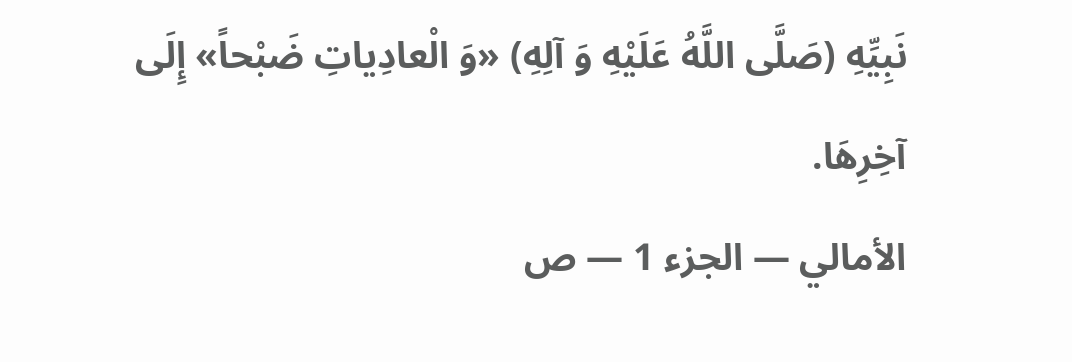نَبِيِّهِ (صَلَّى اللَّهُ عَلَيْهِ وَ آلِهِ) «وَ الْعادِياتِ ضَبْحاً» إِلَى آخِرِهَا.
الأمالي — الجزء 1 — ص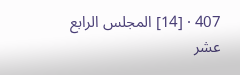407 · [14] المجلس الرابع عشر